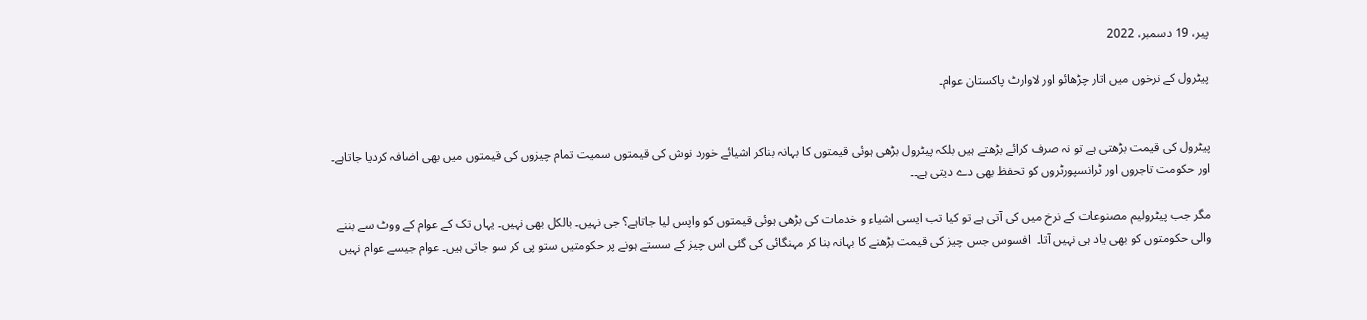پیر، 19 دسمبر، 2022

پیٹرول کے نرخوں میں اتار چڑھائو اور لاوارٹ پاکستان عوام۔


پیٹرول کی قیمت بڑھتی ہے تو نہ صرف کرائے بڑھتے ہیں بلکہ پیٹرول بڑھی ہوئی قیمتوں کا بہانہ بناکر اشیائے خورد نوش کی قیمتوں سمیت تمام چیزوں کی قیمتوں میں بھی اضافہ کردیا جاتاہے۔ اور حکومت تاجروں اور ٹرانسپورٹروں کو تحفظ بھی دے دیتی ہے۔۔

مگر جب پیٹرولیم مصنوعات کے نرخ میں کی آتی ہے تو کیا تب ایسی اشیاء و خدمات کی بڑھی ہوئی قیمتوں کو واپس لیا جاتاہے؟ جی نہیں۔ بالکل بھی نہیں۔ یہاں تک کے عوام کے ووٹ سے بننے والی حکومتوں کو بھی یاد ہی نہیں آتا۔  افسوس جس چیز کی قیمت بڑھنے کا بہانہ بنا کر مہنگائی کی گئی اس چیز کے سستے ہونے پر حکومتیں ستو پی کر سو جاتی ہیں۔ عوام جیسے عوام نہیں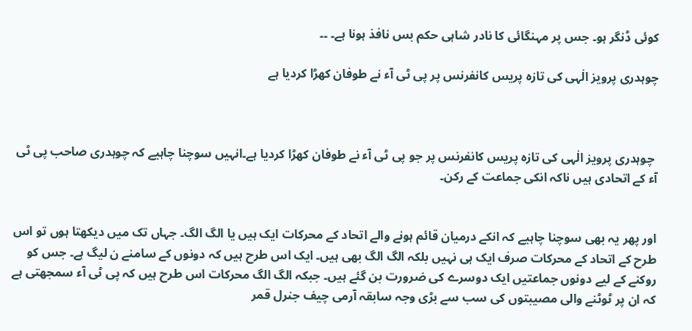کوئی ڈنگر ہو۔ جس پر مہنگائی کا نادر شاہی حکم بس نافذ ہونا ہے۔ ۔۔

چوہدری پرویز الٰہی کی تازہ پریس کانفرنس پر پی ٹی آء نے طوفان کھڑا کردیا ہے



 چوہدری پرویز الٰہی کی تازہ پریس کانفرنس پر جو پی ٹی آء نے طوفان کھڑا کردیا ہے۔انہیں سوچنا چاہیے کہ چوہدری صاحب پی ٹی آء کے اتحادی ہیں ناکہ انکی جماعت کے رکن۔


اور پھر یہ بھی سوچنا چاہیے کہ انکے درمیان قائم ہونے والے اتحاد کے محرکات ایک ہیں یا الگ الگ۔ جہاں تک میں دیکھتا ہوں تو اس طرح کے اتحاد کے محرکات صرف ایک ہی نہیں بلکہ الگ الگ بھی ہیں۔ ایک اس طرح ہیں کہ دونوں کے سامنے ن لیگ ہے۔ جس کو روکنے کے لیے دونوں جماعتیں ایک دوسرے کی ضرورت بن گئے ہیں۔ جبکہ الگ الگ محرکات اس طرح ہیں کہ پی ٹی آء سمجھتی ہے کہ ان پر ٹوٹنے والی مصیبتوں کی سب سے بڑی وجہ سابقہ آرمی چیف جنرل قمر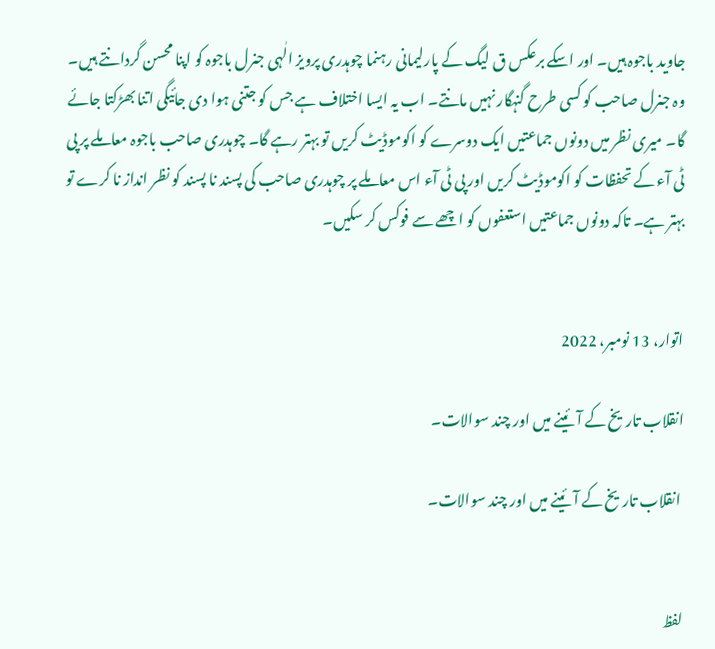جاوید باجوہ ہیں۔ اور اسکے برعکس ق لیگ کے پارلیمانی رہنما چوہدری پرویز الٰہی جنرل باجوہ کو اپنا محسن گردانتے ہیں۔ وہ جنرل صاحب کو کسی طرح گنہگار نہیں مانتے۔ اب یہ ایسا اختلاف ہے جس کو جتنی ہوا دی جائیگی اتنا بھڑکتا جائے گا۔ میری نظر میں دونوں جماعتیں ایک دوسرے کو اکوموڈیٹ کریں تو بہتر رہے گا۔ چوہدری صاحب باجوہ معاملے پر پی ٹی آء کے تحفظات کو اکوموڈیٹ کریں اور پی ٹی آء اس معاملے پر چوہدری صاحب کی پسند نا پسند کو نظر انداز نا کرے تو بہتر ہے۔ تاکہ دونوں جماعتیں استعفوں کو اچھے سے فوکس کر سکیں۔


اتوار، 13 نومبر، 2022

انقلاب تاریخ کے آئینے میں اور چند سوالات۔

 انقلاب تاریخ کے آئینے میں اور چند سوالات۔


لفظ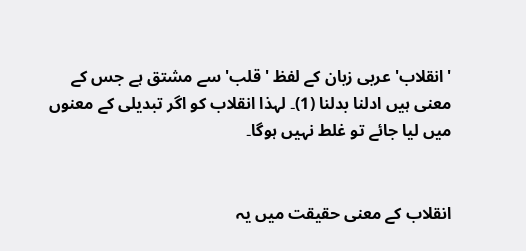'انقلاب' عربی زبان کے لفظ 'قلب' سے مشتق ہے جس کے معنی ہیں ادلنا بدلنا (1)۔ لہذا انقلاب کو اگر تبدیلی کے معنوں میں لیا جائے تو غلط نہیں ہوگا۔


انقلاب کے معنی حقیقت میں یہ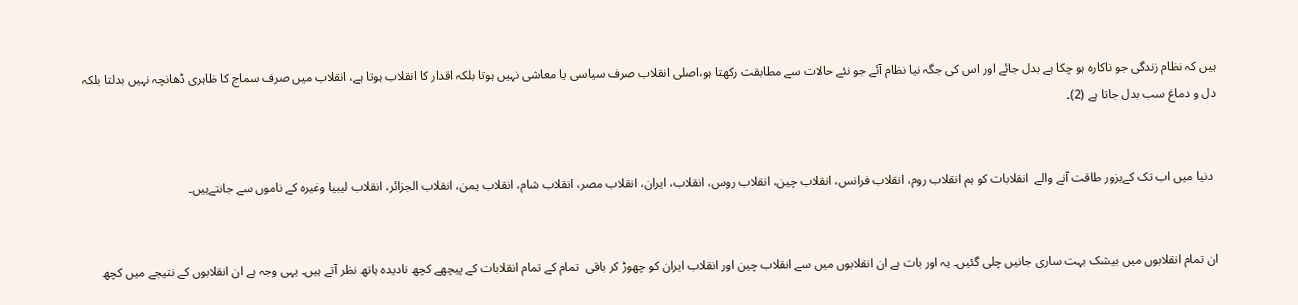ہیں کہ نظام زندگی جو ناکارہ ہو چکا ہے بدل جائے اور اس کی جگہ نیا نظام آئے جو نئے حالات سے مطابقت رکھتا ہو،اصلی انقلاب صرف سیاسی یا معاشی نہیں ہوتا بلکہ اقدار کا انقلاب ہوتا ہے، انقلاب میں صرف سماج کا ظاہری ڈھانچہ نہیں بدلتا بلکہ دل و دماغ سب بدل جاتا ہے (2)۔


 دنیا میں اب تک کےبزور طاقت آنے والے  انقلابات کو ہم انقلاب روم، انقلاب فرانس، انقلاب چین، انقلاب روس، انقلاب، ایران، انقلاب مصر، انقلاب شام، انقلاب یمن، انقلاب الجزائر، انقلاب لیبیا وغیرہ کے ناموں سے جانتےہیں۔


ان تمام انقلابوں میں بیشک بہت ساری جانیں چلی گئیں۔ یہ اور بات ہے ان انقلابوں میں سے انقلاب چین اور انقلاب ایران کو چھوڑ کر باقی  تمام کے تمام انقلابات کے پیچھے کچھ نادیدہ ہاتھ نظر آتے ہیں۔ یہی وجہ ہے ان انقلابوں کے نتیجے میں کچھ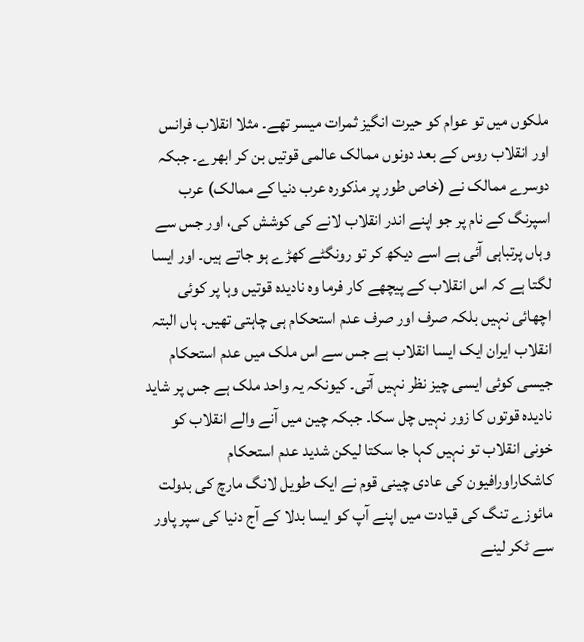ملکوں میں تو عوام کو حیرت انگیز ثمرات میسر تھے۔ مثلا انقلاب فرانس اور انقلاب روس کے بعد دونوں ممالک عالمی قوتیں بن کر ابھرے۔ جبکہ دوسرے ممالک نے (خاص طور پر مذکورہ عرب دنیا کے ممالک) عرب اسپرنگ کے نام پر جو اپنے اندر انقلاب لانے کی کوشش کی، اور جس سے وہاں پرتباہی آئی ہے اسے دیکھ کر تو رونگٹے کھڑے ہو جاتے ہیں۔ اور ایسا لگتا ہے کہ اس انقلاب کے پیچھے کار فرما وہ نادیدہ قوتیں وہا پر کوئی اچھائی نہیں بلکہ صرف اور صرف عدم استحکام ہی چاہتی تھیں۔ ہاں البتہ انقلاب ایران ایک ایسا انقلاب ہے جس سے اس ملک میں عدم استحکام جیسی کوئی ایسی چیز نظر نہیں آتی۔ کیونکہ یہ واحد ملک ہے جس پر شاید نادیدہ قوتوں کا زور نہیں چل سکا۔ جبکہ چین میں آنے والے انقلاب کو خونی انقلاب تو نہیں کہا جا سکتا لیکن شدید عدم استحکام کاشکاراورافیون کی عادی چینی قوم نے ایک طویل لانگ مارچ کی بدولت مائوزے تنگ کی قیادت میں اپنے آپ کو ایسا بدلا کے آج دنیا کی سپر پاور سے ٹکر لینے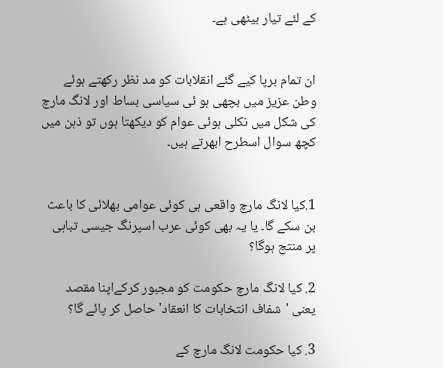کے لئے تیار بیٹھی ہے۔


ان تمام برپا کیے گئے انقلابات کو مد نظر رکھتے ہوئے وطن عزیز میں بچھی ہو ئی سیاسی بساط اور لانگ مارچ کی شکل میں نکلی ہوئی عوام کو دیکھتا ہوں تو ذہن میں کچھ سوال اسطرح ابھرتے ہیں۔


1.کیا لانگ مارچ واقعی ہی کوئی عوامی بھلائی کا باعث بن سکے گا۔ یا یہ بھی کوئی عرب اسپرنگ جیسی تباہی پر منتج ہوگا؟

2. کیا لانگ مارچ حکومت کو مجبور کرکےاپنا مقصد یعنی 'شفاف انتخابات کا انعقاد' حاصل کر پائے گا؟

3. کیا حکومت لانگ مارچ کے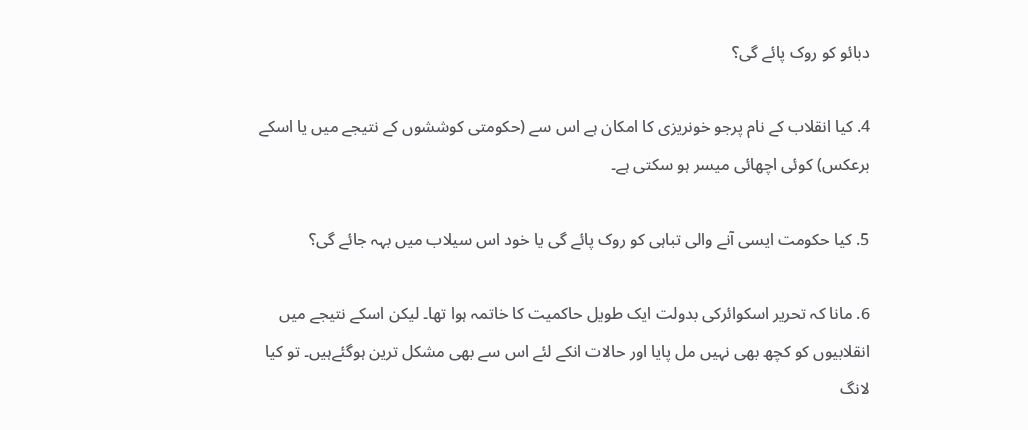دبائو کو روک پائے گی؟

4. کیا انقلاب کے نام پرجو خونریزی کا امکان ہے اس سے (حکومتی کوششوں کے نتیجے میں یا اسکے برعکس) کوئی اچھائی میسر ہو سکتی ہے۔

5. کیا حکومت ایسی آنے والی تباہی کو روک پائے گی یا خود اس سیلاب میں بہہ جائے گی؟

6. مانا کہ تحریر اسکوائرکی بدولت ایک طویل حاکمیت کا خاتمہ ہوا تھا۔ لیکن اسکے نتیجے میں انقلابیوں کو کچھ بھی نہیں مل پایا اور حالات انکے لئے اس سے بھی مشکل ترین ہوگئےہیں۔ تو کیا لانگ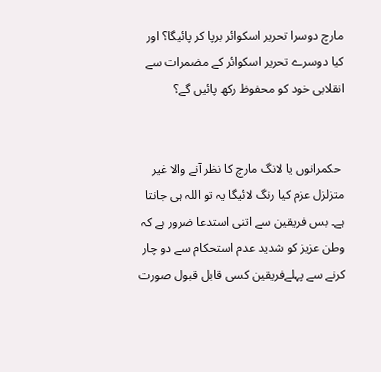مارچ دوسرا تحریر اسکوائر برپا کر پائیگا؟ اور کیا دوسرے تحریر اسکوائر کے مضمرات سے انقلابی خود کو محفوظ رکھ پائیں گے؟


 حکمرانوں یا لانگ مارچ کا نظر آنے والا غیر متزلزل عزم کیا رنگ لائیگا یہ تو اللہ ہی جانتا ہے۔ بس فریقین سے اتنی استدعا ضرور ہے کہ وطن عزیز کو شدید عدم استحکام سے دو چار کرنے سے پہلےفریقین کسی قابل قبول صورت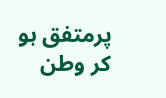پرمتفق ہو کر وطن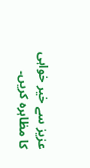عزیز سے خیر خواہی کا مظاہرہ کریں۔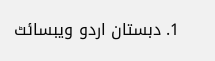1. دبستان اردو ویبسائٹ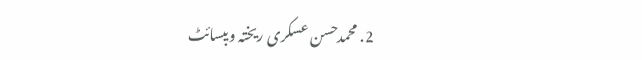2. محمدحسن عسکری ریختہ ویبسائٹ